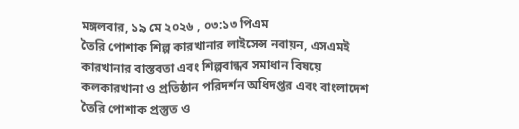মঙ্গলবার, ১৯ মে ২০২৬ , ০৩:১৩ পিএম
তৈরি পোশাক শিল্প কারখানার লাইসেন্স নবায়ন, এসএমই কারখানার বাস্তবতা এবং শিল্পবান্ধব সমাধান বিষয়ে কলকারখানা ও প্রতিষ্ঠান পরিদর্শন অধিদপ্তর এবং বাংলাদেশ তৈরি পোশাক প্রস্তুত ও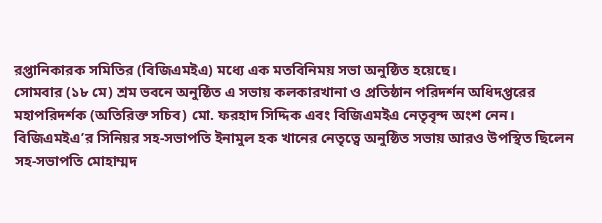রপ্তানিকারক সমিতির (বিজিএমইএ) মধ্যে এক মতবিনিময় সভা অনুষ্ঠিত হয়েছে।
সোমবার (১৮ মে) শ্রম ভবনে অনুষ্ঠিত এ সভায় কলকারখানা ও প্রতিষ্ঠান পরিদর্শন অধিদপ্তরের মহাপরিদর্শক (অতিরিক্ত সচিব) মো. ফরহাদ সিদ্দিক এবং বিজিএমইএ নেতৃবৃন্দ অংশ নেন।
বিজিএমইএ’র সিনিয়র সহ-সভাপতি ইনামুল হক খানের নেতৃত্বে অনুষ্ঠিত সভায় আরও উপস্থিত ছিলেন সহ-সভাপতি মোহাম্মদ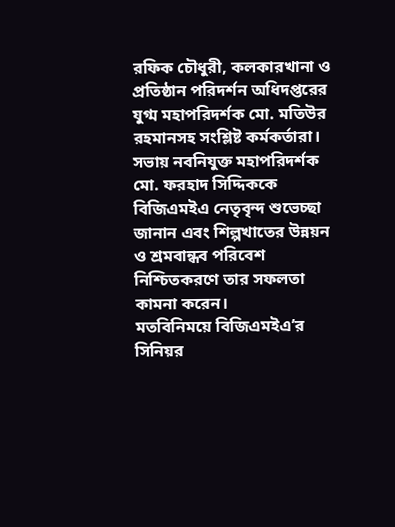রফিক চৌধুরী, কলকারখানা ও প্রতিষ্ঠান পরিদর্শন অধিদপ্তরের যুগ্ম মহাপরিদর্শক মো. মতিউর রহমানসহ সংশ্লিষ্ট কর্মকর্তারা।
সভায় নবনিযুক্ত মহাপরিদর্শক মো. ফরহাদ সিদ্দিককে বিজিএমইএ নেতৃবৃন্দ শুভেচ্ছা জানান এবং শিল্পখাতের উন্নয়ন ও শ্রমবান্ধব পরিবেশ নিশ্চিতকরণে তার সফলতা কামনা করেন।
মতবিনিময়ে বিজিএমইএ’র সিনিয়র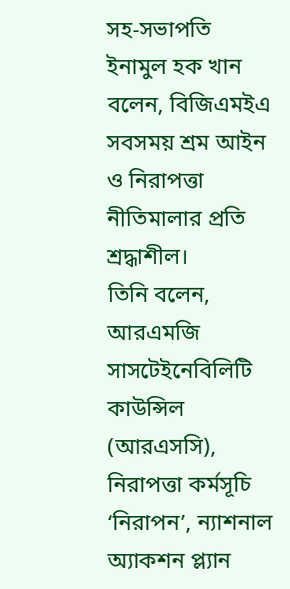সহ-সভাপতি ইনামুল হক খান বলেন, বিজিএমইএ সবসময় শ্রম আইন ও নিরাপত্তা নীতিমালার প্রতি শ্রদ্ধাশীল।
তিনি বলেন, আরএমজি সাসটেইনেবিলিটি কাউন্সিল (আরএসসি), নিরাপত্তা কর্মসূচি ‘নিরাপন’, ন্যাশনাল অ্যাকশন প্ল্যান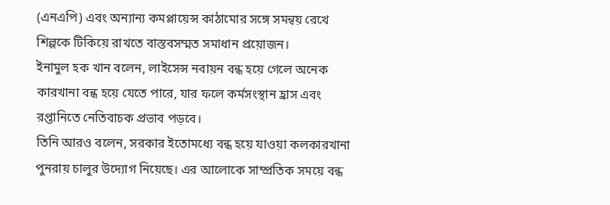(এনএপি) এবং অন্যান্য কমপ্লায়েন্স কাঠামোর সঙ্গে সমন্বয় রেখে শিল্পকে টিকিয়ে রাখতে বাস্তবসম্মত সমাধান প্রয়োজন।
ইনামুল হক খান বলেন, লাইসেন্স নবায়ন বন্ধ হয়ে গেলে অনেক কারখানা বন্ধ হয়ে যেতে পারে, যার ফলে কর্মসংস্থান হ্রাস এবং রপ্তানিতে নেতিবাচক প্রভাব পড়বে।
তিনি আরও বলেন, সরকার ইতোমধ্যে বন্ধ হয়ে যাওয়া কলকারখানা পুনরায় চালুর উদ্যোগ নিয়েছে। এর আলোকে সাম্প্রতিক সময়ে বন্ধ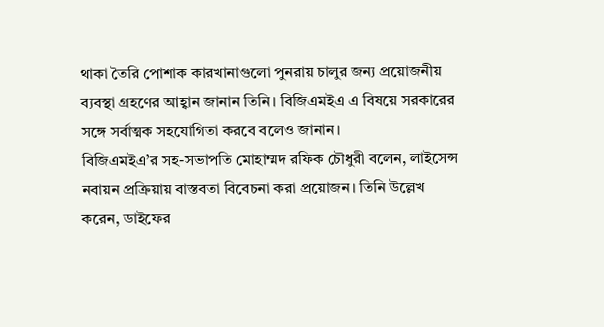থাকা তৈরি পোশাক কারখানাগুলো পুনরায় চালুর জন্য প্রয়োজনীয় ব্যবস্থা গ্রহণের আহ্বান জানান তিনি। বিজিএমইএ এ বিষয়ে সরকারের সঙ্গে সর্বাত্মক সহযোগিতা করবে বলেও জানান।
বিজিএমইএ’র সহ-সভাপতি মোহাম্মদ রফিক চৌধুরী বলেন, লাইসেন্স নবায়ন প্রক্রিয়ায় বাস্তবতা বিবেচনা করা প্রয়োজন। তিনি উল্লেখ করেন, ডাইফের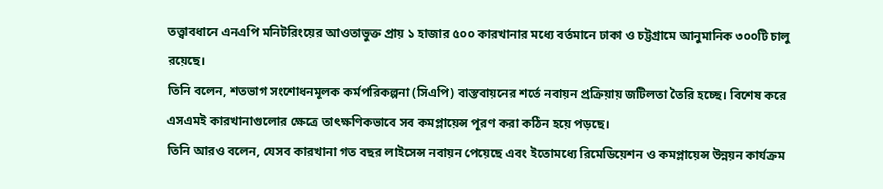তত্ত্বাবধানে এনএপি মনিটরিংয়ের আওতাভুক্ত প্রায় ১ হাজার ৫০০ কারখানার মধ্যে বর্তমানে ঢাকা ও চট্টগ্রামে আনুমানিক ৩০০টি চালু রয়েছে।
তিনি বলেন, শতভাগ সংশোধনমূলক কর্মপরিকল্পনা (সিএপি) বাস্তবায়নের শর্তে নবায়ন প্রক্রিয়ায় জটিলতা তৈরি হচ্ছে। বিশেষ করে এসএমই কারখানাগুলোর ক্ষেত্রে তাৎক্ষণিকভাবে সব কমপ্লায়েন্স পূরণ করা কঠিন হয়ে পড়ছে।
তিনি আরও বলেন, যেসব কারখানা গত বছর লাইসেন্স নবায়ন পেয়েছে এবং ইতোমধ্যে রিমেডিয়েশন ও কমপ্লায়েন্স উন্নয়ন কার্যক্রম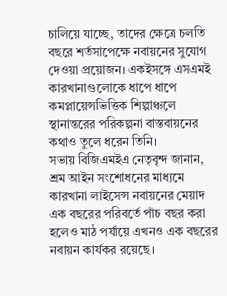চালিয়ে যাচ্ছে, তাদের ক্ষেত্রে চলতি বছরে শর্তসাপেক্ষে নবায়নের সুযোগ দেওয়া প্রয়োজন। একইসঙ্গে এসএমই কারখানাগুলোকে ধাপে ধাপে কমপ্লায়েন্সভিত্তিক শিল্পাঞ্চলে স্থানান্তরের পরিকল্পনা বাস্তবায়নের কথাও তুলে ধরেন তিনি।
সভায় বিজিএমইএ নেতৃবৃন্দ জানান, শ্রম আইন সংশোধনের মাধ্যমে কারখানা লাইসেন্স নবায়নের মেয়াদ এক বছরের পরিবর্তে পাঁচ বছর করা হলেও মাঠ পর্যায়ে এখনও এক বছরের নবায়ন কার্যকর রয়েছে।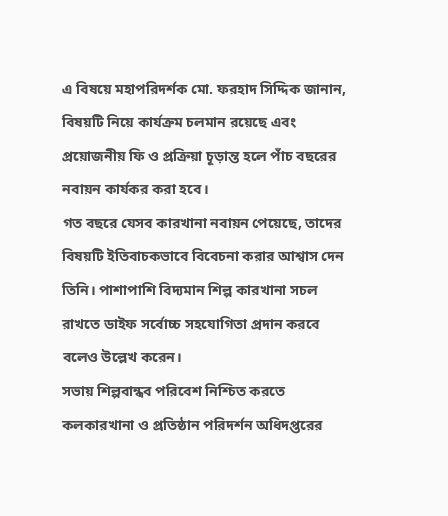এ বিষয়ে মহাপরিদর্শক মো. ফরহাদ সিদ্দিক জানান, বিষয়টি নিয়ে কার্যক্রম চলমান রয়েছে এবং প্রয়োজনীয় ফি ও প্রক্রিয়া চূড়ান্ত হলে পাঁচ বছরের নবায়ন কার্যকর করা হবে।
গত বছরে যেসব কারখানা নবায়ন পেয়েছে, তাদের বিষয়টি ইতিবাচকভাবে বিবেচনা করার আশ্বাস দেন তিনি। পাশাপাশি বিদ্যমান শিল্প কারখানা সচল রাখতে ডাইফ সর্বোচ্চ সহযোগিতা প্রদান করবে বলেও উল্লেখ করেন।
সভায় শিল্পবান্ধব পরিবেশ নিশ্চিত করতে কলকারখানা ও প্রতিষ্ঠান পরিদর্শন অধিদপ্তরের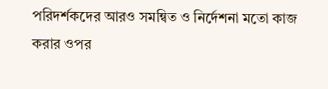পরিদর্শকদের আরও সমন্বিত ও নির্দেশনা মতো কাজ করার ওপর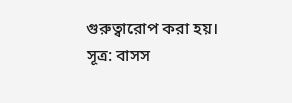গুরুত্বারোপ করা হয়।
সূত্র: বাসস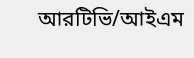আরটিভি/আইএম